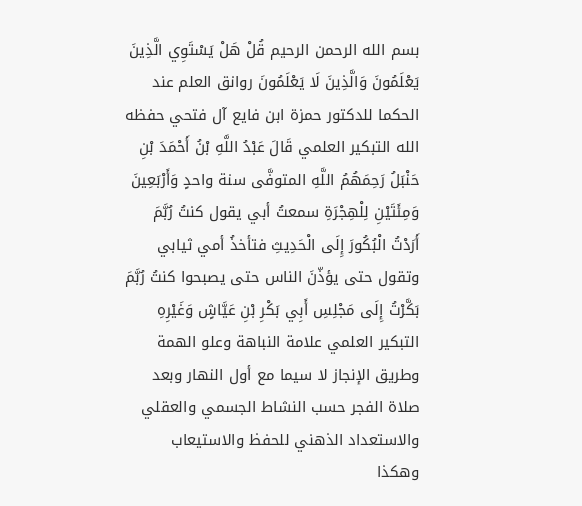بسم الله الرحمن الرحيم قُلْ هَلْ يَسْتَوِي الَّذِينَ يَعْلَمُونَ وَالَّذِينَ لَا يَعْلَمُونَ روانق العلم عند الحكما للدكتور حمزة ابن فايع آل فتحي حفظه الله التبكير العلمي قَالَ عَبْدُ اللَّهِ بْنُ أَحْمَدَ بْنِ حَنْبَلُ رَحِمَهُمُ اللَّهِ المتوفَّى سنة واحدٍ وَأَرْبَعِينَ وَمِئَتَيْنِ لِلْهِجْرَةِ سمعتُ أبي يقول كنتُ رُبَّمَ أَرَدْتُ الْبُكُورَ إِلَى الْحَدِيثِ فتأخذُ أمي ثيابي وتقول حتى يؤذّنَ الناس حتى يصبحوا كنتُ رُبَّمَ بَكَّرْتُ إِلَى مَجْلِسِ أَبِي بَكْرِ بْنِ عَيَّاشٍ وَغَيْرِهِ التبكير العلمي علامة النباهة وعلو الهمة وطريق الإنجاز لا سيما مع أول النهار وبعد صلاة الفجر حسب النشاط الجسمي والعقلي والاستعداد الذهني للحفظ والاستيعاب وهكذا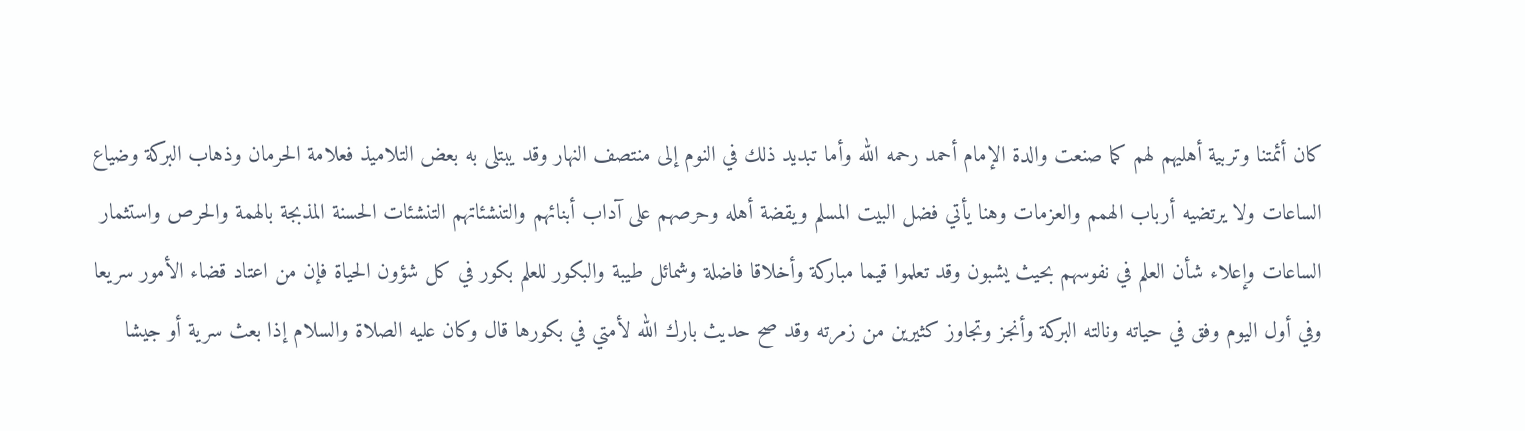كان أئمتنا وتربية أهليهم لهم كما صنعت والدة الإمام أحمد رحمه الله وأما تبديد ذلك في النوم إلى منتصف النهار وقد يبتلى به بعض التلاميذ فعلامة الحرمان وذهاب البركة وضياع الساعات ولا يرتضيه أرباب الهمم والعزمات وهنا يأتي فضل البيت المسلم ويقضة أهله وحرصهم على آداب أبنائهم والتنشئاتهم التنشئات الحسنة المذبجة بالهمة والحرص واستثمار الساعات وإعلاء شأن العلم في نفوسهم بحيث يشبون وقد تعلموا قيما مباركة وأخلاقا فاضلة وشمائل طيبة والبكور للعلم بكور في كل شؤون الحياة فإن من اعتاد قضاء الأمور سريعا وفي أول اليوم وفق في حياته ونالته البركة وأنجز وتجاوز كثيرين من زمرته وقد صح حديث بارك الله لأمتي في بكورها قال وكان عليه الصلاة والسلام إذا بعث سرية أو جيشا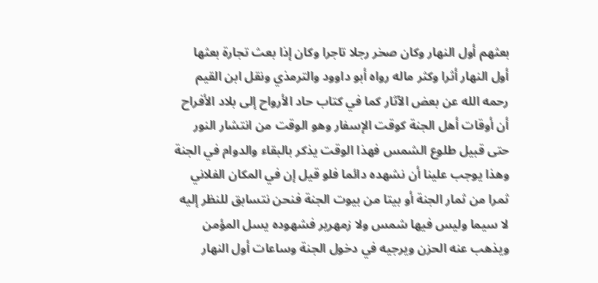بعثهم أول النهار وكان صخر رجلا تاجرا وكان إذا بعث تجارة بعثها أول النهار أثرا وكثر ماله رواه أبو داوود والترمذي ونقل ابن القيم رحمه الله عن بعض الآثار كما في كتاب حاد الأرواح إلى بلاد الأفراح أن أوقات أهل الجنة كوقت الإسفار وهو الوقت من انتشار النور حتى قبيل طلوع الشمس فهذا الوقت يذكر بالبقاء والدوام في الجنة وهذا يوجب علينا أن نشهده دائما فلو قيل إن في المكان الفلاني ثمرا من ثمار الجنة أو بيتا من بيوت الجنة فنحن نتسابق للنظر إليه لا سيما وليس فيها شمس ولا زمهرير فشهوده يسل المؤمن ويذهب عنه الحزن ويرجيه في دخول الجنة وساعات أول النهار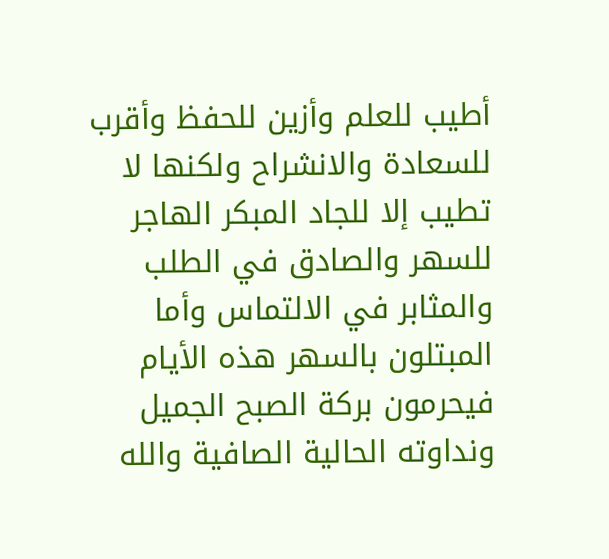أطيب للعلم وأزين للحفظ وأقرب للسعادة والانشراح ولكنها لا تطيب إلا للجاد المبكر الهاجر للسهر والصادق في الطلب والمثابر في الالتماس وأما المبتلون بالسهر هذه الأيام فيحرمون بركة الصبح الجميل ونداوته الحالية الصافية والله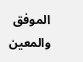الموفق والمعين